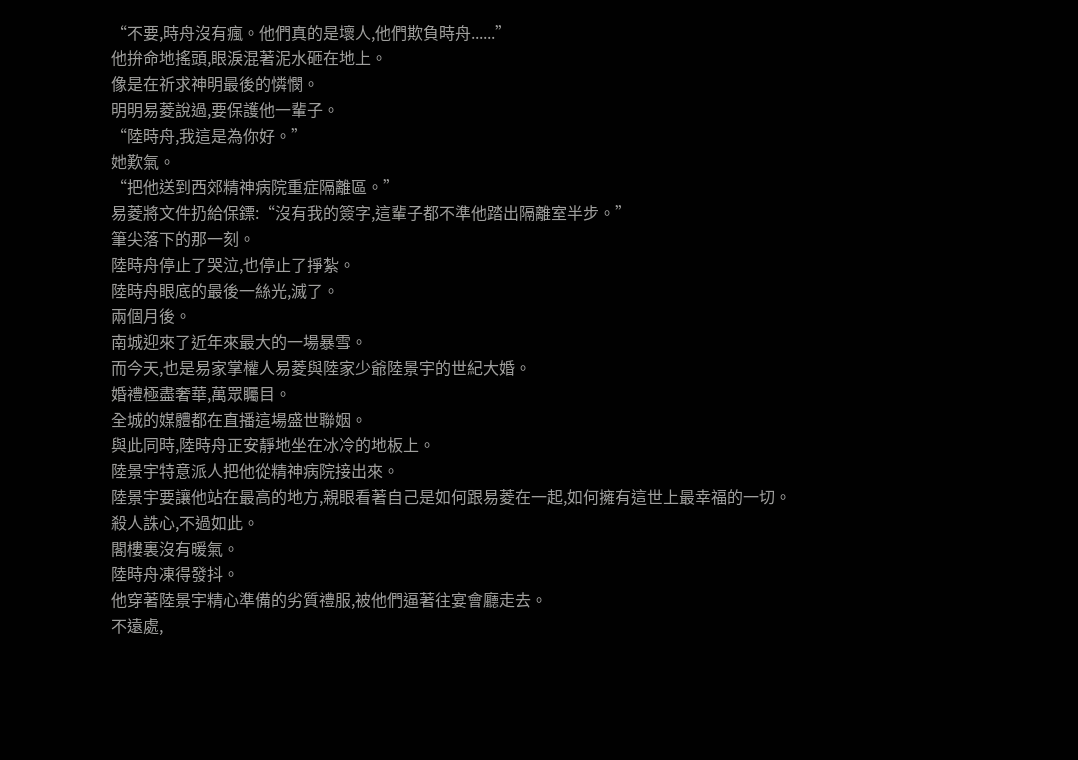“不要,時舟沒有瘋。他們真的是壞人,他們欺負時舟......”
他拚命地搖頭,眼淚混著泥水砸在地上。
像是在祈求神明最後的憐憫。
明明易菱說過,要保護他一輩子。
“陸時舟,我這是為你好。”
她歎氣。
“把他送到西郊精神病院重症隔離區。”
易菱將文件扔給保鏢:“沒有我的簽字,這輩子都不準他踏出隔離室半步。”
筆尖落下的那一刻。
陸時舟停止了哭泣,也停止了掙紮。
陸時舟眼底的最後一絲光,滅了。
兩個月後。
南城迎來了近年來最大的一場暴雪。
而今天,也是易家掌權人易菱與陸家少爺陸景宇的世紀大婚。
婚禮極盡奢華,萬眾矚目。
全城的媒體都在直播這場盛世聯姻。
與此同時,陸時舟正安靜地坐在冰冷的地板上。
陸景宇特意派人把他從精神病院接出來。
陸景宇要讓他站在最高的地方,親眼看著自己是如何跟易菱在一起,如何擁有這世上最幸福的一切。
殺人誅心,不過如此。
閣樓裏沒有暖氣。
陸時舟凍得發抖。
他穿著陸景宇精心準備的劣質禮服,被他們逼著往宴會廳走去。
不遠處,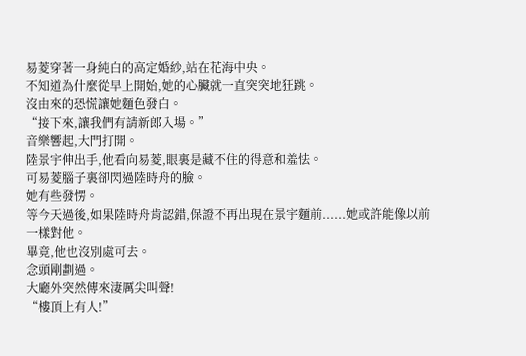易菱穿著一身純白的高定婚紗,站在花海中央。
不知道為什麼從早上開始,她的心臟就一直突突地狂跳。
沒由來的恐慌讓她麵色發白。
“接下來,讓我們有請新郎入場。”
音樂響起,大門打開。
陸景宇伸出手,他看向易菱,眼裏是藏不住的得意和羞怯。
可易菱腦子裏卻閃過陸時舟的臉。
她有些發愣。
等今天過後,如果陸時舟肯認錯,保證不再出現在景宇麵前......她或許能像以前一樣對他。
畢竟,他也沒別處可去。
念頭剛劃過。
大廳外突然傳來淒厲尖叫聲!
“樓頂上有人!”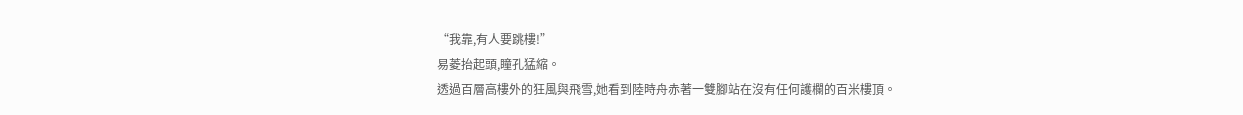“我靠,有人要跳樓!”
易菱抬起頭,瞳孔猛縮。
透過百層高樓外的狂風與飛雪,她看到陸時舟赤著一雙腳站在沒有任何護欄的百米樓頂。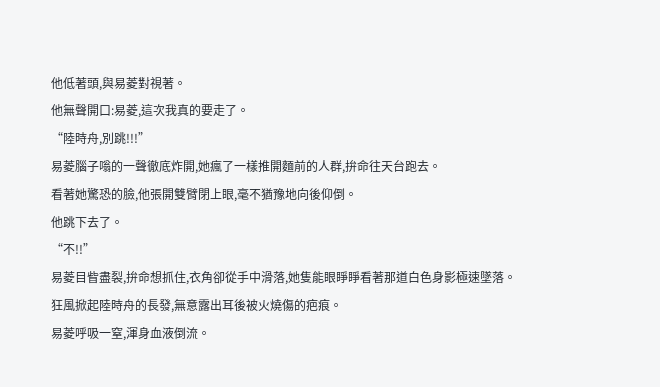他低著頭,與易菱對視著。
他無聲開口:易菱,這次我真的要走了。
“陸時舟,別跳!!!”
易菱腦子嗡的一聲徹底炸開,她瘋了一樣推開麵前的人群,拚命往天台跑去。
看著她驚恐的臉,他張開雙臂閉上眼,毫不猶豫地向後仰倒。
他跳下去了。
“不!!”
易菱目眥盡裂,拚命想抓住,衣角卻從手中滑落,她隻能眼睜睜看著那道白色身影極速墜落。
狂風掀起陸時舟的長發,無意露出耳後被火燒傷的疤痕。
易菱呼吸一窒,渾身血液倒流。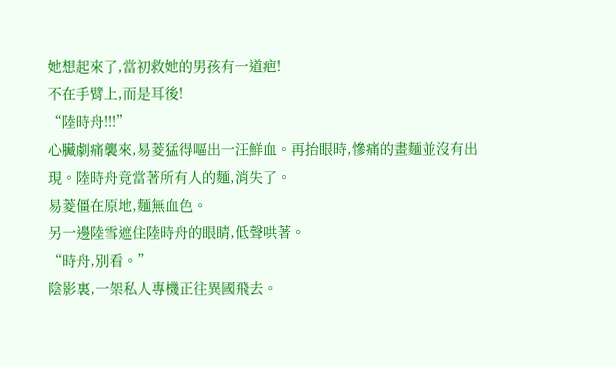她想起來了,當初救她的男孩有一道疤!
不在手臂上,而是耳後!
“陸時舟!!!”
心臟劇痛襲來,易菱猛得嘔出一汪鮮血。再抬眼時,慘痛的畫麵並沒有出現。陸時舟竟當著所有人的麵,消失了。
易菱僵在原地,麵無血色。
另一邊陸雪遮住陸時舟的眼睛,低聲哄著。
“時舟,別看。”
陰影裏,一架私人專機正往異國飛去。